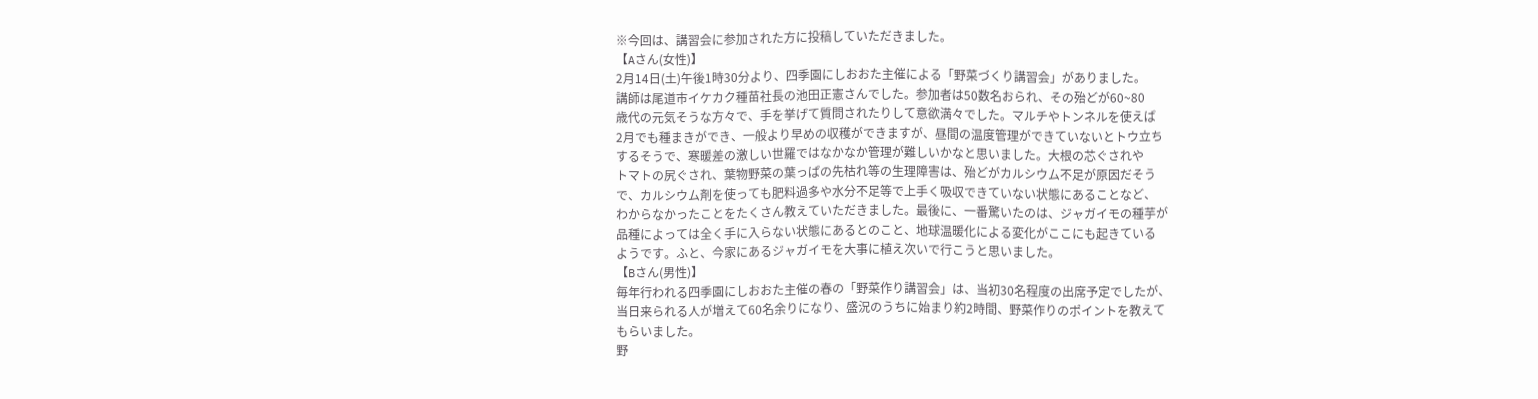※今回は、講習会に参加された方に投稿していただきました。
【Aさん(女性)】
2月14日(土)午後1時30分より、四季園にしおおた主催による「野菜づくり講習会」がありました。
講師は尾道市イケカク種苗社長の池田正憲さんでした。参加者は50数名おられ、その殆どが60~80
歳代の元気そうな方々で、手を挙げて質問されたりして意欲満々でした。マルチやトンネルを使えば
2月でも種まきができ、一般より早めの収穫ができますが、昼間の温度管理ができていないとトウ立ち
するそうで、寒暖差の激しい世羅ではなかなか管理が難しいかなと思いました。大根の芯ぐされや
トマトの尻ぐされ、葉物野菜の葉っぱの先枯れ等の生理障害は、殆どがカルシウム不足が原因だそう
で、カルシウム剤を使っても肥料過多や水分不足等で上手く吸収できていない状態にあることなど、
わからなかったことをたくさん教えていただきました。最後に、一番驚いたのは、ジャガイモの種芋が
品種によっては全く手に入らない状態にあるとのこと、地球温暖化による変化がここにも起きている
ようです。ふと、今家にあるジャガイモを大事に植え次いで行こうと思いました。
【Bさん(男性)】
毎年行われる四季園にしおおた主催の春の「野菜作り講習会」は、当初30名程度の出席予定でしたが、
当日来られる人が増えて60名余りになり、盛況のうちに始まり約2時間、野菜作りのポイントを教えて
もらいました。
野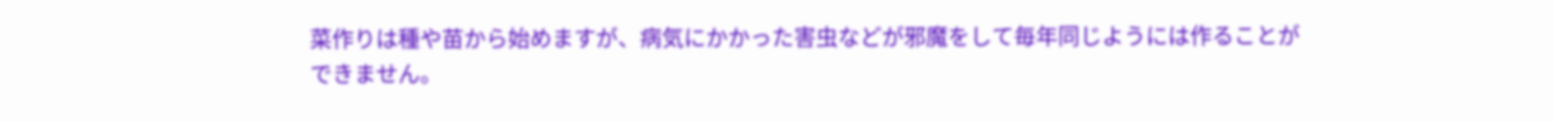菜作りは種や苗から始めますが、病気にかかった害虫などが邪魔をして毎年同じようには作ることが
できません。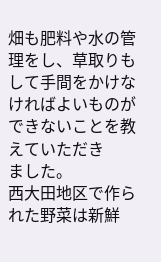畑も肥料や水の管理をし、草取りもして手間をかけなければよいものができないことを教えていただき
ました。
西大田地区で作られた野菜は新鮮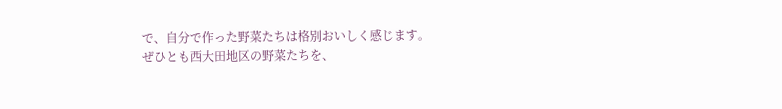で、自分で作った野菜たちは格別おいしく感じます。
ぜひとも西大田地区の野菜たちを、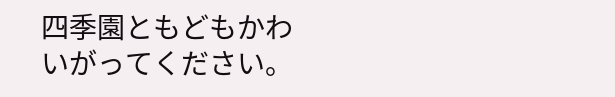四季園ともどもかわいがってください。